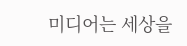미디어는 세상을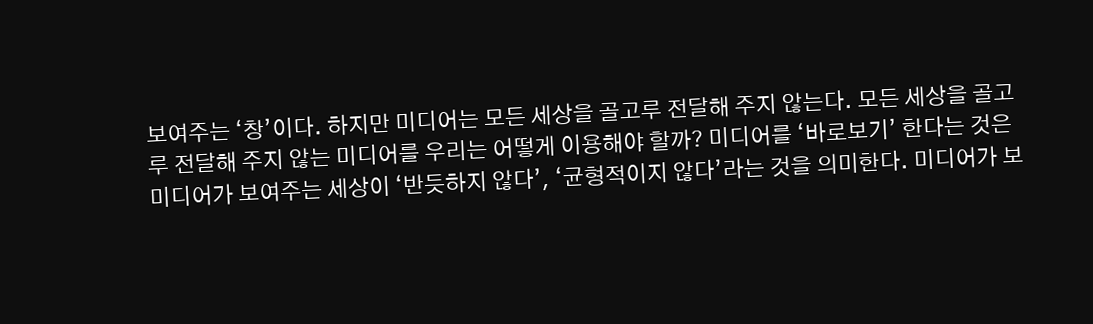보여주는 ‘창’이다. 하지만 미디어는 모든 세상을 골고루 전달해 주지 않는다. 모든 세상을 골고루 전달해 주지 않는 미디어를 우리는 어떻게 이용해야 할까? 미디어를 ‘바로보기’ 한다는 것은 미디어가 보여주는 세상이 ‘반듯하지 않다’, ‘균형적이지 않다’라는 것을 의미한다. 미디어가 보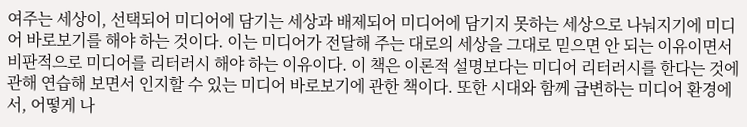여주는 세상이, 선택되어 미디어에 담기는 세상과 배제되어 미디어에 담기지 못하는 세상으로 나눠지기에 미디어 바로보기를 해야 하는 것이다. 이는 미디어가 전달해 주는 대로의 세상을 그대로 믿으면 안 되는 이유이면서 비판적으로 미디어를 리터러시 해야 하는 이유이다. 이 책은 이론적 설명보다는 미디어 리터러시를 한다는 것에 관해 연습해 보면서 인지할 수 있는 미디어 바로보기에 관한 책이다. 또한 시대와 함께 급변하는 미디어 환경에서, 어떻게 나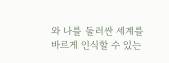와 나를 둘러싼 세계를 바르게 인식할 수 있는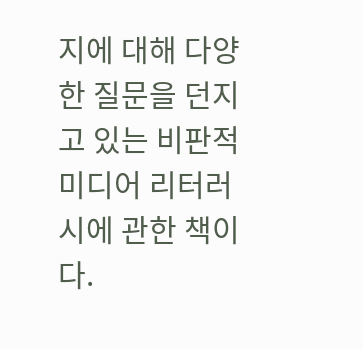지에 대해 다양한 질문을 던지고 있는 비판적 미디어 리터러시에 관한 책이다.